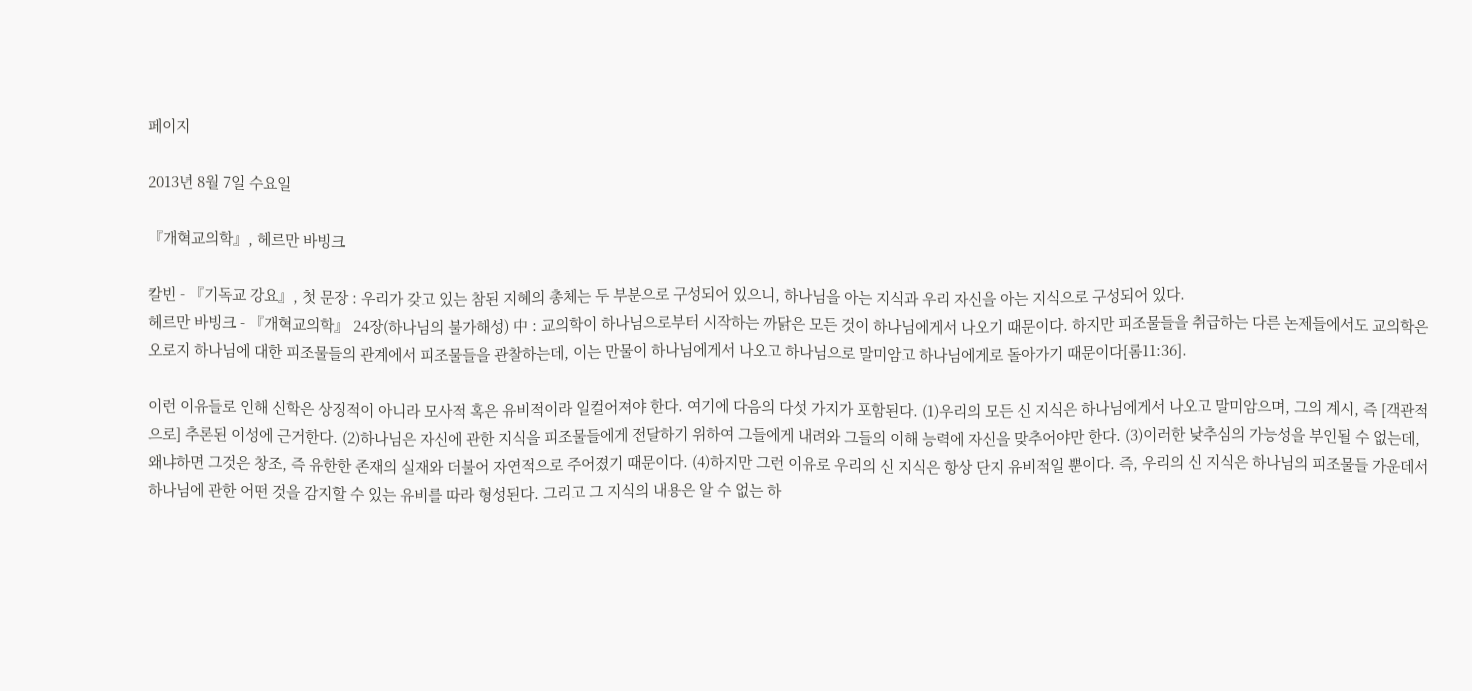페이지

2013년 8월 7일 수요일

『개혁교의학』, 헤르만 바빙크

칼빈 - 『기독교 강요』, 첫 문장 : 우리가 갖고 있는 참된 지혜의 총체는 두 부분으로 구성되어 있으니, 하나님을 아는 지식과 우리 자신을 아는 지식으로 구성되어 있다.
헤르만 바빙크 - 『개혁교의학』 24장(하나님의 불가해성) 中 : 교의학이 하나님으로부터 시작하는 까닭은 모든 것이 하나님에게서 나오기 때문이다. 하지만 피조물들을 취급하는 다른 논제들에서도 교의학은 오로지 하나님에 대한 피조물들의 관계에서 피조물들을 관찰하는데, 이는 만물이 하나님에게서 나오고 하나님으로 말미암고 하나님에게로 돌아가기 때문이다[롬11:36].

이런 이유들로 인해 신학은 상징적이 아니라 모사적 혹은 유비적이라 일컬어져야 한다. 여기에 다음의 다섯 가지가 포함된다. (1)우리의 모든 신 지식은 하나님에게서 나오고 말미암으며, 그의 계시, 즉 [객관적으로] 추론된 이성에 근거한다. (2)하나님은 자신에 관한 지식을 피조물들에게 전달하기 위하여 그들에게 내려와 그들의 이해 능력에 자신을 맞추어야만 한다. (3)이러한 낮추심의 가능성을 부인될 수 없는데, 왜냐하면 그것은 창조, 즉 유한한 존재의 실재와 더불어 자연적으로 주어졌기 때문이다. (4)하지만 그런 이유로 우리의 신 지식은 항상 단지 유비적일 뿐이다. 즉, 우리의 신 지식은 하나님의 피조물들 가운데서 하나님에 관한 어떤 것을 감지할 수 있는 유비를 따라 형성된다. 그리고 그 지식의 내용은 알 수 없는 하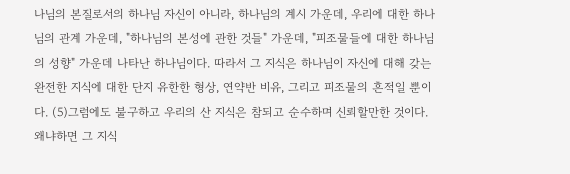나님의 본질로서의 하나님 자신이 아니라, 하나님의 계시 가운데, 우리에 대한 하나님의 관계 가운데, "하나님의 본성에 관한 것들" 가운데, "피조물들에 대한 하나님의 성향" 가운데 나타난 하나님이다. 따라서 그 지식은 하나님이 자신에 대해 갖는 완전한 지식에 대한 단지 유한한 형상, 연약반 비유, 그리고 피조물의 흔적일 뿐이다. (5)그럼에도 불구하고 우리의 산 지식은 참되고 순수하며 신뢰할만한 것이다. 왜냐하면 그 지식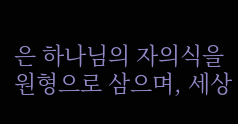은 하나님의 자의식을 원형으로 삼으며, 세상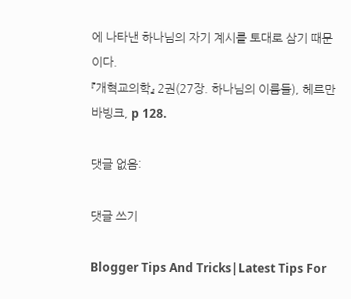에 나타낸 하나님의 자기 계시를 토대로 삼기 때문이다.
『개혁교의학』 2권(27장. 하나님의 이름들), 헤르만 바빙크, p 128.

댓글 없음:

댓글 쓰기

Blogger Tips And Tricks|Latest Tips For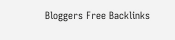Bloggers Free Backlinks